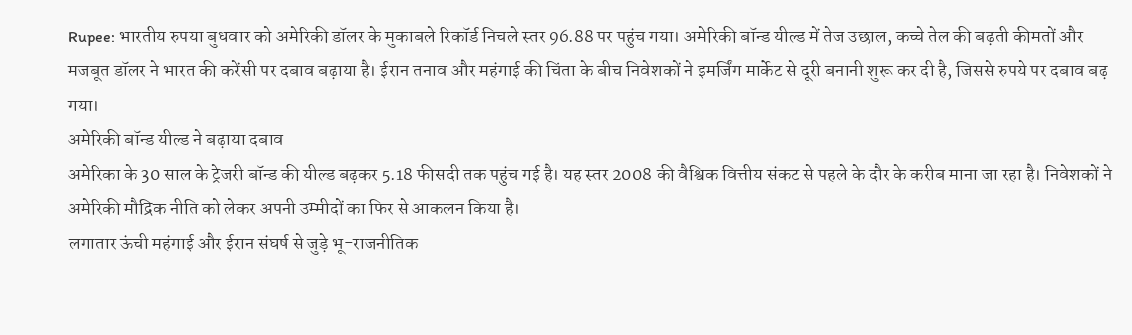Rupee: भारतीय रुपया बुधवार को अमेरिकी डॉलर के मुकाबले रिकॉर्ड निचले स्तर 96.88 पर पहुंच गया। अमेरिकी बॉन्ड यील्ड में तेज उछाल, कच्चे तेल की बढ़ती कीमतों और मजबूत डॉलर ने भारत की करेंसी पर दबाव बढ़ाया है। ईरान तनाव और महंगाई की चिंता के बीच निवेशकों ने इमर्जिंग मार्केट से दूरी बनानी शुरू कर दी है, जिससे रुपये पर दबाव बढ़ गया।
अमेरिकी बॉन्ड यील्ड ने बढ़ाया दबाव
अमेरिका के 30 साल के ट्रेजरी बॉन्ड की यील्ड बढ़कर 5.18 फीसदी तक पहुंच गई है। यह स्तर 2008 की वैश्विक वित्तीय संकट से पहले के दौर के करीब माना जा रहा है। निवेशकों ने अमेरिकी मौद्रिक नीति को लेकर अपनी उम्मीदों का फिर से आकलन किया है।
लगातार ऊंची महंगाई और ईरान संघर्ष से जुड़े भू-राजनीतिक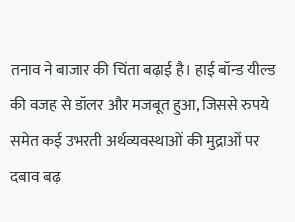तनाव ने बाजार की चिंता बढ़ाई है। हाई बॉन्ड यील्ड की वजह से डॉलर और मजबूत हुआ, जिससे रुपये समेत कई उभरती अर्थव्यवस्थाओं की मुद्राओं पर दबाव बढ़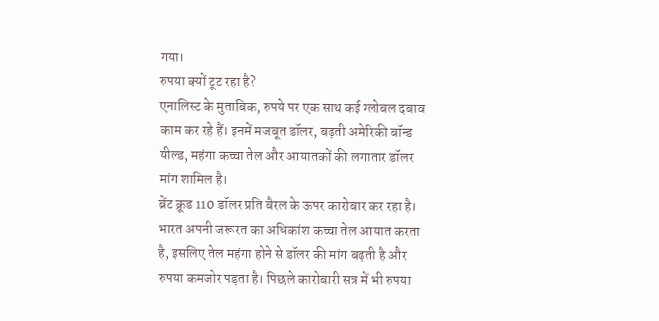गया।
रुपया क्यों टूट रहा है?
एनालिस्ट के मुताबिक, रुपये पर एक साथ कई ग्लोबल दबाव काम कर रहे हैं। इनमें मजबूत डॉलर, बढ़ती अमेरिकी बॉन्ड यील्ड, महंगा कच्चा तेल और आयातकों की लगातार डॉलर मांग शामिल है।
ब्रेंट क्रूड 110 डॉलर प्रति बैरल के ऊपर कारोबार कर रहा है। भारत अपनी जरूरत का अधिकांश कच्चा तेल आयात करता है, इसलिए तेल महंगा होने से डॉलर की मांग बढ़ती है और रुपया कमजोर पड़ता है। पिछले कारोबारी सत्र में भी रुपया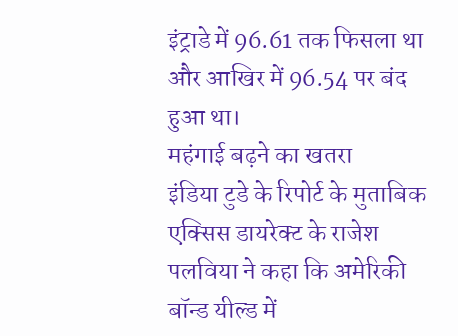इंट्राडे में 96.61 तक फिसला था और आखिर में 96.54 पर बंद हुआ था।
महंगाई बढ़ने का खतरा
इंडिया टुडे के रिपोर्ट के मुताबिक एक्सिस डायरेक्ट के राजेश पलविया ने कहा कि अमेरिकी बॉन्ड यील्ड में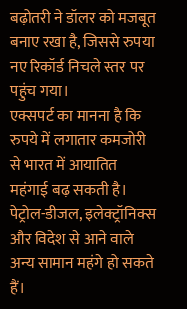बढ़ोतरी ने डॉलर को मजबूत बनाए रखा है, जिससे रुपया नए रिकॉर्ड निचले स्तर पर पहुंच गया।
एक्सपर्ट का मानना है कि रुपये में लगातार कमजोरी से भारत में आयातित महंगाई बढ़ सकती है। पेट्रोल-डीजल, इलेक्ट्रॉनिक्स और विदेश से आने वाले अन्य सामान महंगे हो सकते हैं।